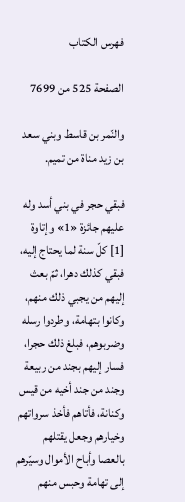فهرس الكتاب

الصفحة 525 من 7699

والنّمر بن قاسط وبني سعد بن زيد مناة من تميم.

فبقي حجر في بني أسد وله عليهم جائزة «1» وإتاوة [1] كلّ سنة لما يحتاج إليه، فبقي كذلك دهرا، ثمّ بعث إليهم من يجبي ذلك منهم، وكانوا بتهامة، وطردوا رسله وضربوهم، فبلغ ذلك حجرا، فسار إليهم بجند من ربيعة وجند من جند أخيه من قيس وكنانة، فأتاهم فأخذ سرواتهم وخيارهم وجعل يقتلهم بالعصا وأباح الأموال وسيّرهم إلى تهامة وحبس منهم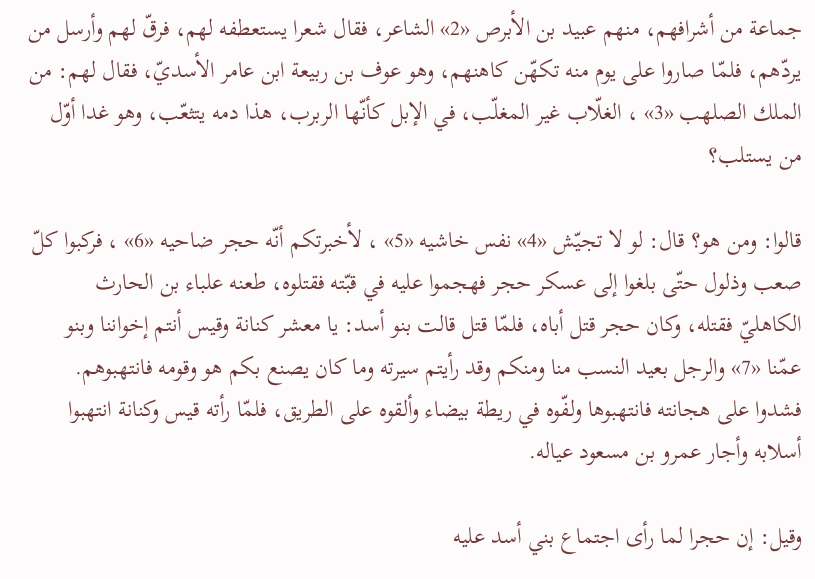جماعة من أشرافهم، منهم عبيد بن الأبرص «2» الشاعر، فقال شعرا يستعطفه لهم، فرقّ لهم وأرسل من يردّهم، فلمّا صاروا على يوم منه تكهّن كاهنهم، وهو عوف بن ربيعة ابن عامر الأسديّ، فقال لهم: من الملك الصلهب «3» ، الغلّاب غير المغلّب، في الإبل كأنّها الربرب، هذا دمه يتثعّب، وهو غدا أوّل من يستلب؟

قالوا: ومن هو؟ قال: لو لا تجيّش «4» نفس خاشيه «5» ، لأخبرتكم أنّه حجر ضاحيه «6» ، فركبوا كلّ صعب وذلول حتّى بلغوا إلى عسكر حجر فهجموا عليه في قبّته فقتلوه، طعنه علباء بن الحارث الكاهليّ فقتله، وكان حجر قتل أباه، فلمّا قتل قالت بنو أسد: يا معشر كنانة وقيس أنتم إخواننا وبنو عمّنا «7» والرجل بعيد النسب منا ومنكم وقد رأيتم سيرته وما كان يصنع بكم هو وقومه فانتهبوهم. فشدوا على هجانته فانتهبوها ولفّوه في ريطة بيضاء وألقوه على الطريق، فلمّا رأته قيس وكنانة انتهبوا أسلابه وأجار عمرو بن مسعود عياله.

وقيل: إن حجرا لما رأى اجتماع بني أسد عليه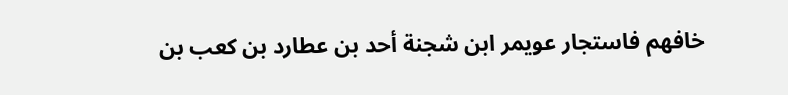خافهم فاستجار عويمر ابن شجنة أحد بن عطارد بن كعب بن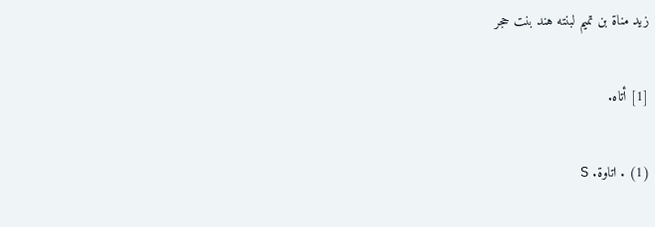زيد مناة بن تميم لبنته هند بنت حجر

[1] أتاه.

(1) . اتاوة. S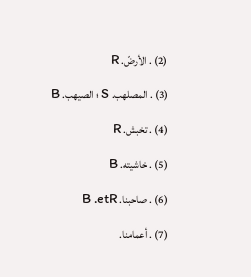(2) . الأرضّ. R

(3) . المصلهب. S ؛ الصيهب. B

(4) . تخبش. R

(5) . خاشيته. B

(6) . صاحبنا. B .etR

(7) . أعمامنا.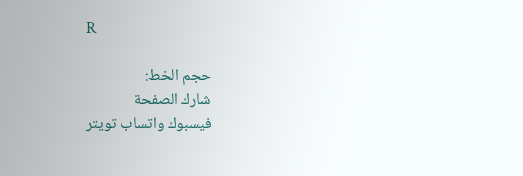R

حجم الخط:
شارك الصفحة
فيسبوك واتساب تويتر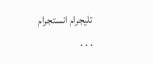تليجرام انستجرام
. . .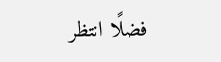فضلًا انتظر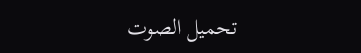تحميل الصوت